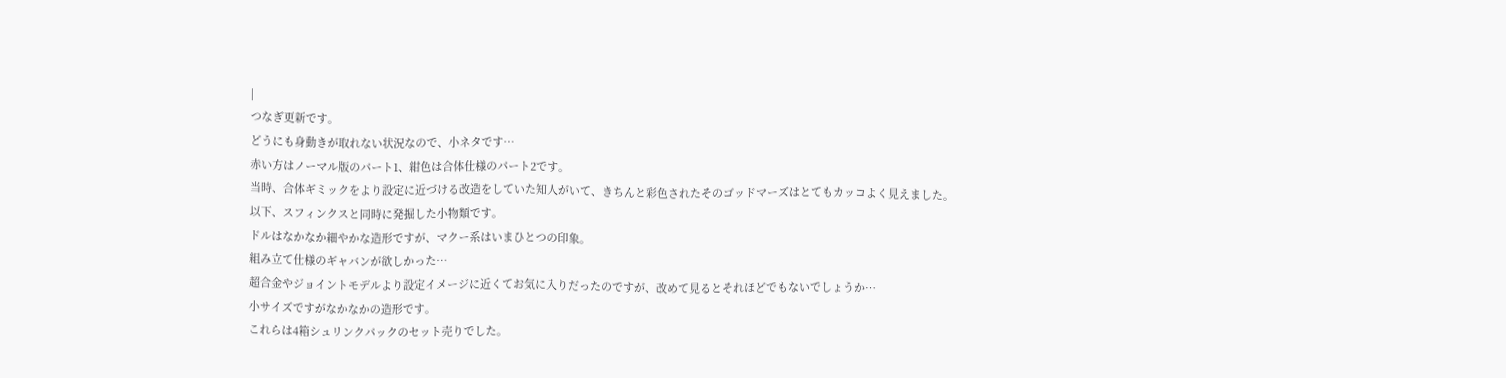|
つなぎ更新です。
どうにも身動きが取れない状況なので、小ネタです…
赤い方はノーマル版のパート1、紺色は合体仕様のパート2です。
当時、合体ギミックをより設定に近づける改造をしていた知人がいて、きちんと彩色されたそのゴッドマーズはとてもカッコよく見えました。
以下、スフィンクスと同時に発掘した小物類です。
ドルはなかなか細やかな造形ですが、マクー系はいまひとつの印象。
組み立て仕様のギャバンが欲しかった…
超合金やジョイントモデルより設定イメージに近くてお気に入りだったのですが、改めて見るとそれほどでもないでしょうか…
小サイズですがなかなかの造形です。
これらは4箱シュリンクパックのセット売りでした。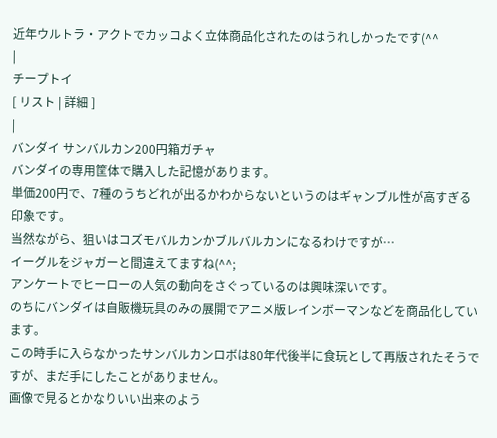近年ウルトラ・アクトでカッコよく立体商品化されたのはうれしかったです(^^
|
チープトイ
[ リスト | 詳細 ]
|
バンダイ サンバルカン200円箱ガチャ
バンダイの専用筐体で購入した記憶があります。
単価200円で、7種のうちどれが出るかわからないというのはギャンブル性が高すぎる印象です。
当然ながら、狙いはコズモバルカンかブルバルカンになるわけですが…
イーグルをジャガーと間違えてますね(^^;
アンケートでヒーローの人気の動向をさぐっているのは興味深いです。
のちにバンダイは自販機玩具のみの展開でアニメ版レインボーマンなどを商品化しています。
この時手に入らなかったサンバルカンロボは80年代後半に食玩として再版されたそうですが、まだ手にしたことがありません。
画像で見るとかなりいい出来のよう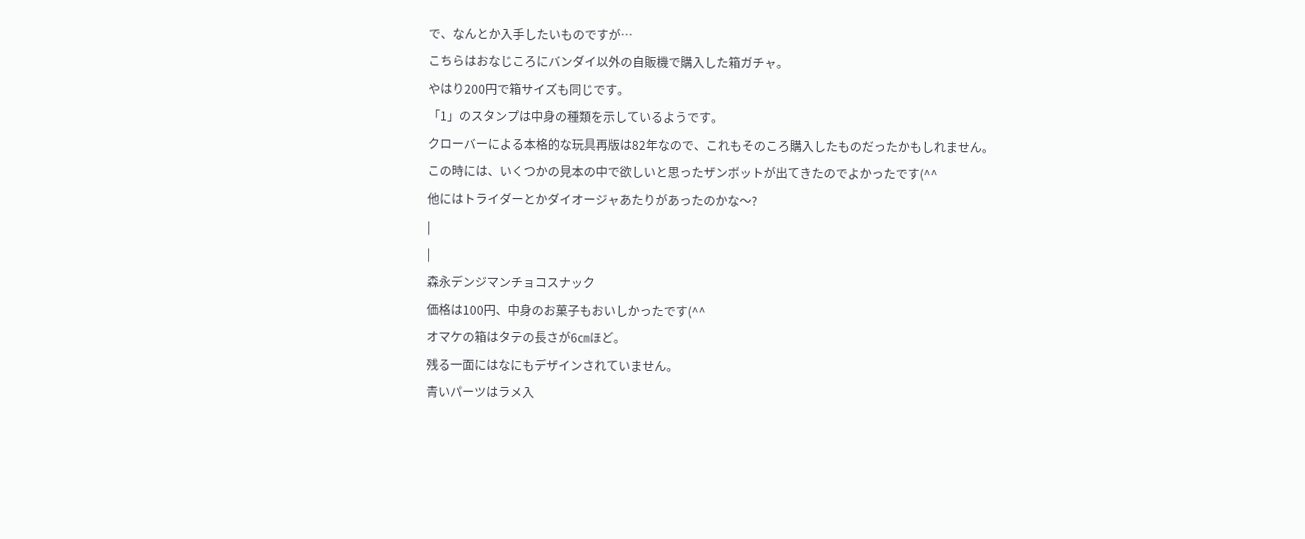で、なんとか入手したいものですが…
こちらはおなじころにバンダイ以外の自販機で購入した箱ガチャ。
やはり200円で箱サイズも同じです。
「1」のスタンプは中身の種類を示しているようです。
クローバーによる本格的な玩具再版は82年なので、これもそのころ購入したものだったかもしれません。
この時には、いくつかの見本の中で欲しいと思ったザンボットが出てきたのでよかったです(^^
他にはトライダーとかダイオージャあたりがあったのかな〜?
|
|
森永デンジマンチョコスナック
価格は100円、中身のお菓子もおいしかったです(^^
オマケの箱はタテの長さが6㎝ほど。
残る一面にはなにもデザインされていません。
青いパーツはラメ入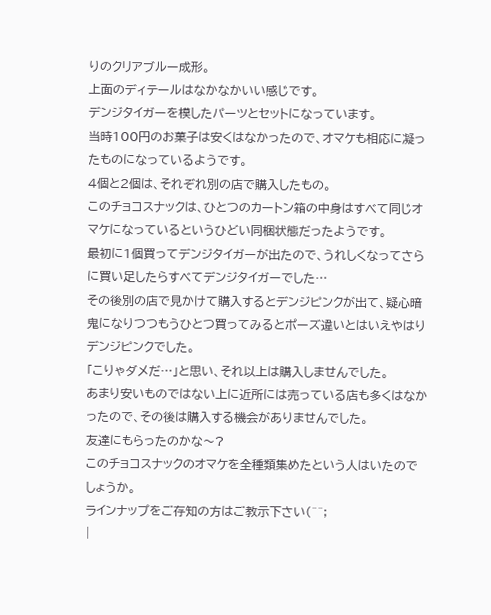りのクリアブルー成形。
上面のディテールはなかなかいい感じです。
デンジタイガーを模したパーツとセットになっています。
当時100円のお菓子は安くはなかったので、オマケも相応に凝ったものになっているようです。
4個と2個は、それぞれ別の店で購入したもの。
このチョコスナックは、ひとつのカートン箱の中身はすべて同じオマケになっているというひどい同梱状態だったようです。
最初に1個買ってデンジタイガーが出たので、うれしくなってさらに買い足したらすべてデンジタイガーでした…
その後別の店で見かけて購入するとデンジピンクが出て、疑心暗鬼になりつつもうひとつ買ってみるとポーズ違いとはいえやはりデンジピンクでした。
「こりゃダメだ…」と思い、それ以上は購入しませんでした。
あまり安いものではない上に近所には売っている店も多くはなかったので、その後は購入する機会がありませんでした。
友達にもらったのかな〜?
このチョコスナックのオマケを全種類集めたという人はいたのでしょうか。
ラインナップをご存知の方はご教示下さい(^^;
|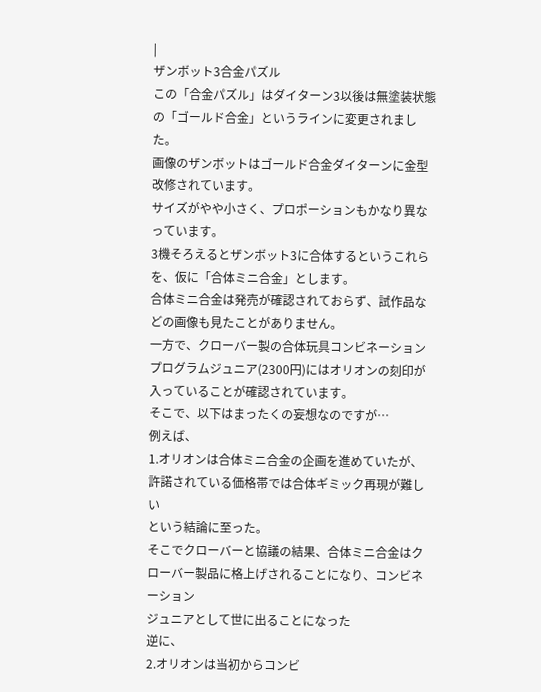|
ザンボット3合金パズル
この「合金パズル」はダイターン3以後は無塗装状態の「ゴールド合金」というラインに変更されました。
画像のザンボットはゴールド合金ダイターンに金型改修されています。
サイズがやや小さく、プロポーションもかなり異なっています。
3機そろえるとザンボット3に合体するというこれらを、仮に「合体ミニ合金」とします。
合体ミニ合金は発売が確認されておらず、試作品などの画像も見たことがありません。
一方で、クローバー製の合体玩具コンビネーションプログラムジュニア(2300円)にはオリオンの刻印が入っていることが確認されています。
そこで、以下はまったくの妄想なのですが…
例えば、
1.オリオンは合体ミニ合金の企画を進めていたが、許諾されている価格帯では合体ギミック再現が難しい
という結論に至った。
そこでクローバーと協議の結果、合体ミニ合金はクローバー製品に格上げされることになり、コンビネーション
ジュニアとして世に出ることになった
逆に、
2.オリオンは当初からコンビ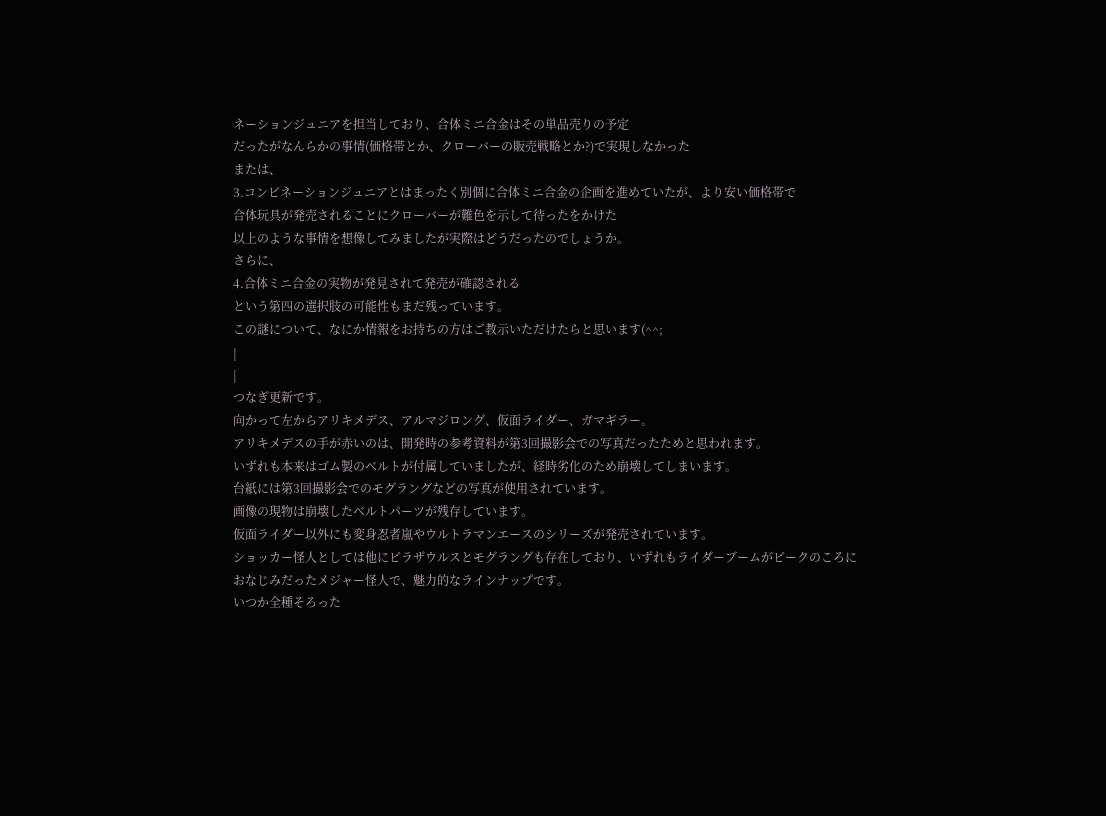ネーションジュニアを担当しており、合体ミニ合金はその単品売りの予定
だったがなんらかの事情(価格帯とか、クローバーの販売戦略とか?)で実現しなかった
または、
3.コンビネーションジュニアとはまったく別個に合体ミニ合金の企画を進めていたが、より安い価格帯で
合体玩具が発売されることにクローバーが難色を示して待ったをかけた
以上のような事情を想像してみましたが実際はどうだったのでしょうか。
さらに、
4.合体ミニ合金の実物が発見されて発売が確認される
という第四の選択肢の可能性もまだ残っています。
この謎について、なにか情報をお持ちの方はご教示いただけたらと思います(^^;
|
|
つなぎ更新です。
向かって左からアリキメデス、アルマジロング、仮面ライダー、ガマギラー。
アリキメデスの手が赤いのは、開発時の参考資料が第3回撮影会での写真だったためと思われます。
いずれも本来はゴム製のベルトが付属していましたが、経時劣化のため崩壊してしまいます。
台紙には第3回撮影会でのモグラングなどの写真が使用されています。
画像の現物は崩壊したベルトパーツが残存しています。
仮面ライダー以外にも変身忍者嵐やウルトラマンエースのシリーズが発売されています。
ショッカー怪人としては他にピラザウルスとモグラングも存在しており、いずれもライダーブームがピークのころにおなじみだったメジャー怪人で、魅力的なラインナップです。
いつか全種そろった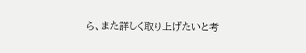ら、また詳しく取り上げたいと考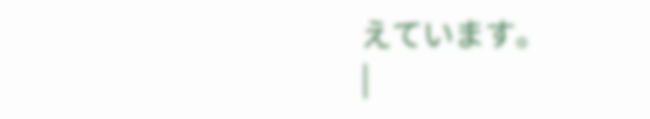えています。
|